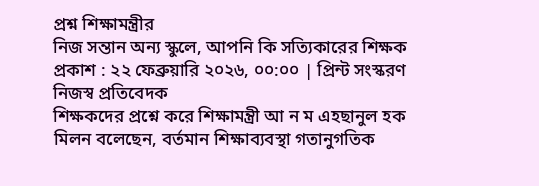প্রশ্ন শিক্ষামন্ত্রীর
নিজ সন্তান অন্য স্কুলে, আপনি কি সত্যিকারের শিক্ষক
প্রকাশ : ২২ ফেব্রুয়ারি ২০২৬, ০০:০০ | প্রিন্ট সংস্করণ
নিজস্ব প্রতিবেদক
শিক্ষকদের প্রশ্নে করে শিক্ষামন্ত্রী আ ন ম এহছানুল হক মিলন বলেছেন, বর্তমান শিক্ষাব্যবস্থা গতানুগতিক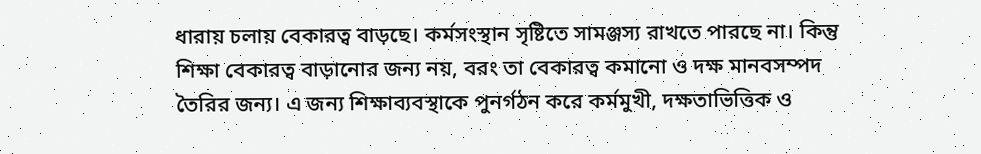ধারায় চলায় বেকারত্ব বাড়ছে। কর্মসংস্থান সৃষ্টিতে সামঞ্জস্য রাখতে পারছে না। কিন্তু শিক্ষা বেকারত্ব বাড়ানোর জন্য নয়, বরং তা বেকারত্ব কমানো ও দক্ষ মানবসম্পদ তৈরির জন্য। এ জন্য শিক্ষাব্যবস্থাকে পুনর্গঠন করে কর্মমুখী, দক্ষতাভিত্তিক ও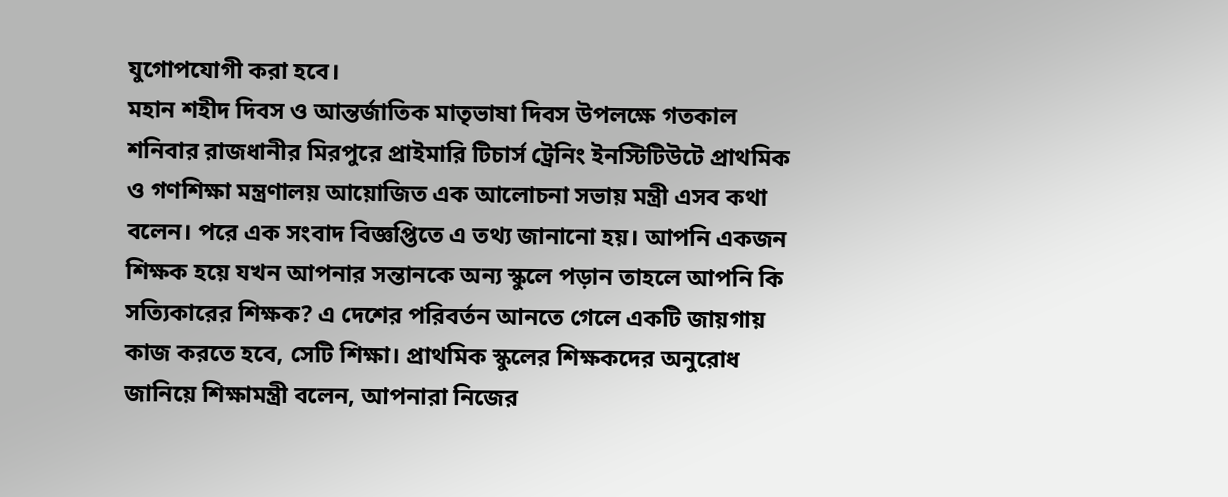যুগোপযোগী করা হবে।
মহান শহীদ দিবস ও আন্তর্জাতিক মাতৃভাষা দিবস উপলক্ষে গতকাল শনিবার রাজধানীর মিরপুরে প্রাইমারি টিচার্স ট্রেনিং ইনস্টিটিউটে প্রাথমিক ও গণশিক্ষা মন্ত্রণালয় আয়োজিত এক আলোচনা সভায় মন্ত্রী এসব কথা বলেন। পরে এক সংবাদ বিজ্ঞপ্তিতে এ তথ্য জানানো হয়। আপনি একজন শিক্ষক হয়ে যখন আপনার সন্তানকে অন্য স্কুলে পড়ান তাহলে আপনি কি সত্যিকারের শিক্ষক? এ দেশের পরিবর্তন আনতে গেলে একটি জায়গায় কাজ করতে হবে, সেটি শিক্ষা। প্রাথমিক স্কুলের শিক্ষকদের অনুরোধ জানিয়ে শিক্ষামন্ত্রী বলেন, আপনারা নিজের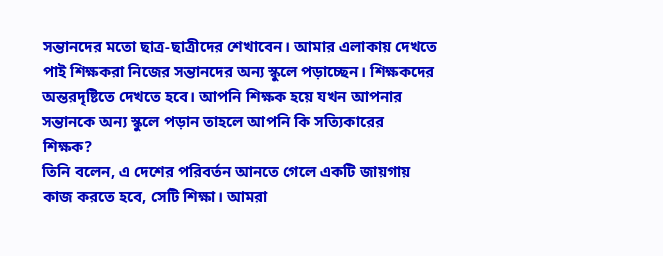সন্তানদের মতো ছাত্র-ছাত্রীদের শেখাবেন। আমার এলাকায় দেখতে পাই শিক্ষকরা নিজের সন্তানদের অন্য স্কুলে পড়াচ্ছেন। শিক্ষকদের অন্তরদৃষ্টিতে দেখতে হবে। আপনি শিক্ষক হয়ে যখন আপনার সন্তানকে অন্য স্কুলে পড়ান তাহলে আপনি কি সত্যিকারের শিক্ষক?
তিনি বলেন, এ দেশের পরিবর্তন আনতে গেলে একটি জায়গায় কাজ করতে হবে, সেটি শিক্ষা। আমরা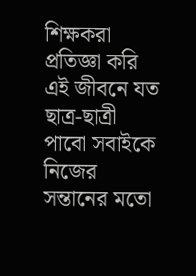শিক্ষকরা প্রতিজ্ঞা করি এই জীবনে যত ছাত্র-ছাত্রী পাবো সবাইকে নিজের সন্তানের মতো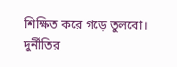শিক্ষিত করে গড়ে তুলবো।
দুর্নীতির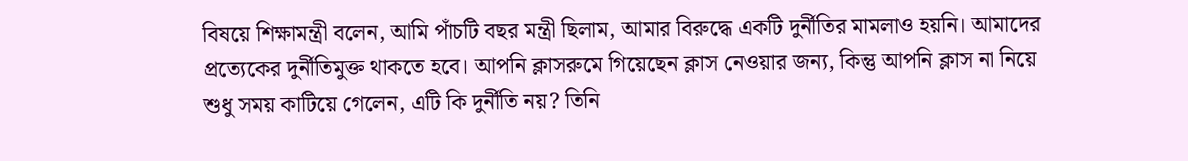বিষয়ে শিক্ষামন্ত্রী বলেন, আমি পাঁচটি বছর মন্ত্রী ছিলাম, আমার বিরুদ্ধে একটি দুর্নীতির মামলাও হয়নি। আমাদের প্রত্যেকের দুর্নীতিমুক্ত থাকতে হবে। আপনি ক্লাসরুমে গিয়েছেন ক্লাস নেওয়ার জন্য, কিন্তু আপনি ক্লাস না নিয়ে শুধু সময় কাটিয়ে গেলেন, এটি কি দুর্নীতি নয়? তিনি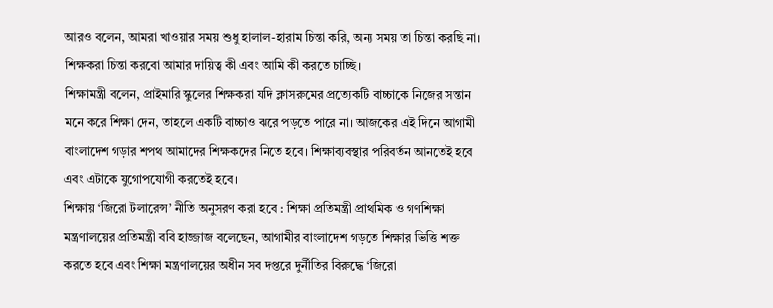আরও বলেন, আমরা খাওয়ার সময় শুধু হালাল-হারাম চিন্তা করি, অন্য সময় তা চিন্তা করছি না। শিক্ষকরা চিন্তা করবো আমার দায়িত্ব কী এবং আমি কী করতে চাচ্ছি।
শিক্ষামন্ত্রী বলেন, প্রাইমারি স্কুলের শিক্ষকরা যদি ক্লাসরুমের প্রত্যেকটি বাচ্চাকে নিজের সন্তান মনে করে শিক্ষা দেন, তাহলে একটি বাচ্চাও ঝরে পড়তে পারে না। আজকের এই দিনে আগামী বাংলাদেশ গড়ার শপথ আমাদের শিক্ষকদের নিতে হবে। শিক্ষাব্যবস্থার পরিবর্তন আনতেই হবে এবং এটাকে যুগোপযোগী করতেই হবে।
শিক্ষায় ‘জিরো টলারেন্স’ নীতি অনুসরণ করা হবে : শিক্ষা প্রতিমন্ত্রী প্রাথমিক ও গণশিক্ষা মন্ত্রণালয়ের প্রতিমন্ত্রী ববি হাজ্জাজ বলেছেন, আগামীর বাংলাদেশ গড়তে শিক্ষার ভিত্তি শক্ত করতে হবে এবং শিক্ষা মন্ত্রণালয়ের অধীন সব দপ্তরে দুর্নীতির বিরুদ্ধে ‘জিরো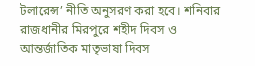টলারেন্স’ নীতি অনুসরণ করা হবে। শনিবার রাজধানীর মিরপুরে শহীদ দিবস ও আন্তর্জাতিক মাতৃভাষা দিবস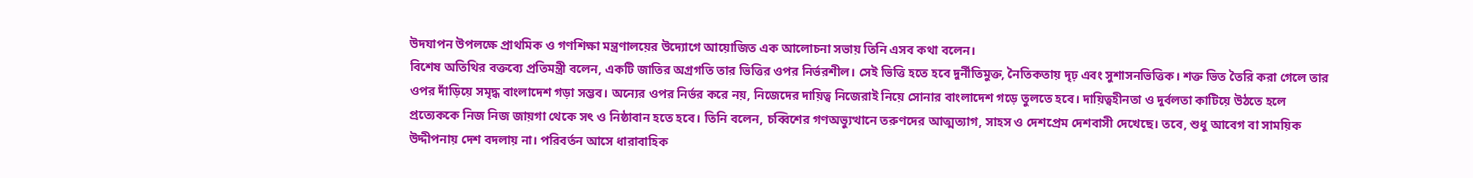উদযাপন উপলক্ষে প্রাথমিক ও গণশিক্ষা মন্ত্রণালয়ের উদ্যোগে আয়োজিত এক আলোচনা সভায় তিনি এসব কথা বলেন।
বিশেষ অতিথির বক্তব্যে প্রতিমন্ত্রী বলেন, একটি জাতির অগ্রগতি তার ভিত্তির ওপর নির্ভরশীল। সেই ভিত্তি হতে হবে দুর্নীতিমুক্ত, নৈতিকতায় দৃঢ় এবং সুশাসনভিত্তিক। শক্ত ভিত তৈরি করা গেলে তার ওপর দাঁড়িয়ে সমৃদ্ধ বাংলাদেশ গড়া সম্ভব। অন্যের ওপর নির্ভর করে নয়, নিজেদের দায়িত্ব নিজেরাই নিয়ে সোনার বাংলাদেশ গড়ে তুলতে হবে। দায়িত্বহীনতা ও দুর্বলতা কাটিয়ে উঠতে হলে প্রত্যেককে নিজ নিজ জায়গা থেকে সৎ ও নিষ্ঠাবান হতে হবে। তিনি বলেন, চব্বিশের গণঅভ্যুত্থানে তরুণদের আত্মত্যাগ, সাহস ও দেশপ্রেম দেশবাসী দেখেছে। তবে, শুধু আবেগ বা সাময়িক উদ্দীপনায় দেশ বদলায় না। পরিবর্তন আসে ধারাবাহিক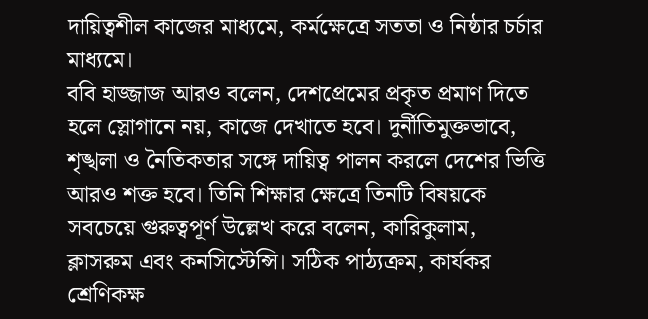দায়িত্বশীল কাজের মাধ্যমে, কর্মক্ষেত্রে সততা ও নিষ্ঠার চর্চার মাধ্যমে।
ববি হাজ্জাজ আরও বলেন, দেশপ্রেমের প্রকৃত প্রমাণ দিতে হলে স্লোগানে নয়, কাজে দেখাতে হবে। দুর্নীতিমুক্তভাবে, শৃঙ্খলা ও নৈতিকতার সঙ্গে দায়িত্ব পালন করলে দেশের ভিত্তি আরও শক্ত হবে। তিনি শিক্ষার ক্ষেত্রে তিনটি বিষয়কে সবচেয়ে গুরুত্বপূর্ণ উল্লেখ করে বলেন, কারিকুলাম, ক্লাসরুম এবং কনসিস্টেন্সি। সঠিক পাঠ্যক্রম, কার্যকর শ্রেণিকক্ষ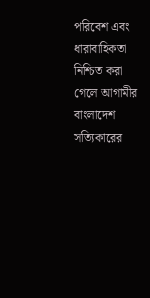পরিবেশ এবং ধারাবাহিকতা নিশ্চিত করা গেলে আগামীর বাংলাদেশ সত্যিকারের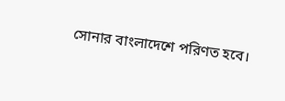সোনার বাংলাদেশে পরিণত হবে।